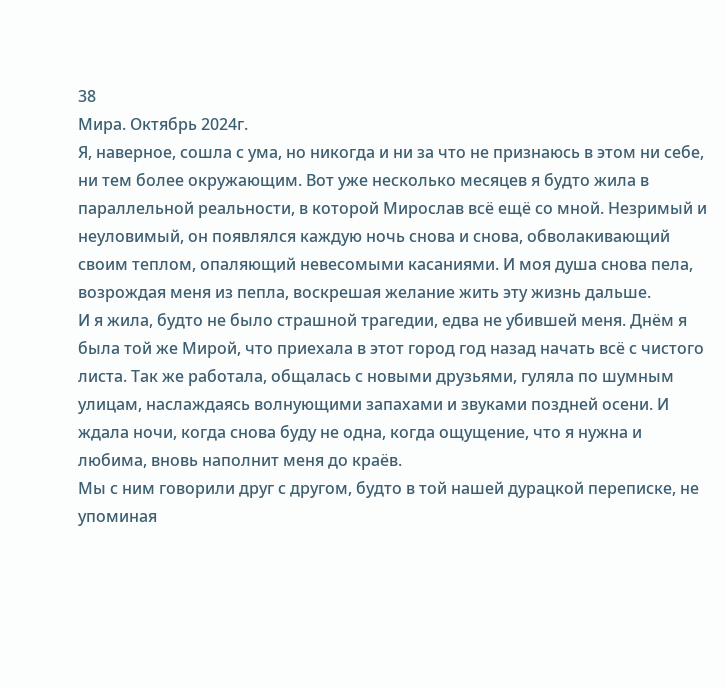38
Мира. Октябрь 2024г.
Я, наверное, сошла с ума, но никогда и ни за что не признаюсь в этом ни себе, ни тем более окружающим. Вот уже несколько месяцев я будто жила в параллельной реальности, в которой Мирослав всё ещё со мной. Незримый и неуловимый, он появлялся каждую ночь снова и снова, обволакивающий своим теплом, опаляющий невесомыми касаниями. И моя душа снова пела, возрождая меня из пепла, воскрешая желание жить эту жизнь дальше.
И я жила, будто не было страшной трагедии, едва не убившей меня. Днём я была той же Мирой, что приехала в этот город год назад начать всё с чистого листа. Так же работала, общалась с новыми друзьями, гуляла по шумным улицам, наслаждаясь волнующими запахами и звуками поздней осени. И ждала ночи, когда снова буду не одна, когда ощущение, что я нужна и любима, вновь наполнит меня до краёв.
Мы с ним говорили друг с другом, будто в той нашей дурацкой переписке, не упоминая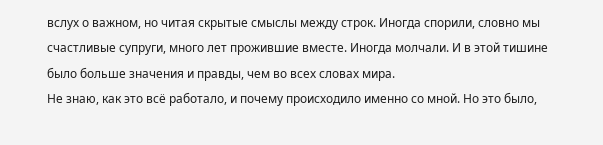вслух о важном, но читая скрытые смыслы между строк. Иногда спорили, словно мы счастливые супруги, много лет прожившие вместе. Иногда молчали. И в этой тишине было больше значения и правды, чем во всех словах мира.
Не знаю, как это всё работало, и почему происходило именно со мной. Но это было,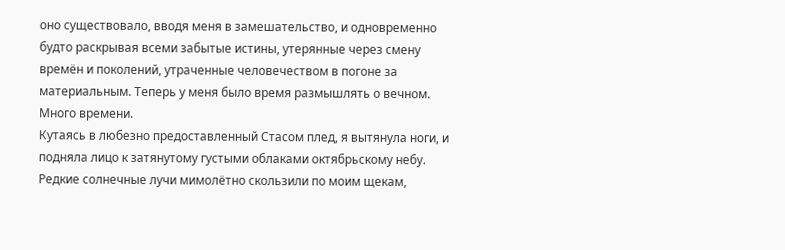оно существовало, вводя меня в замешательство, и одновременно будто раскрывая всеми забытые истины, утерянные через смену времён и поколений, утраченные человечеством в погоне за материальным. Теперь у меня было время размышлять о вечном. Много времени.
Кутаясь в любезно предоставленный Стасом плед, я вытянула ноги, и подняла лицо к затянутому густыми облаками октябрьскому небу. Редкие солнечные лучи мимолётно скользили по моим щекам,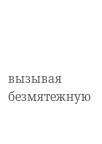вызывая безмятежную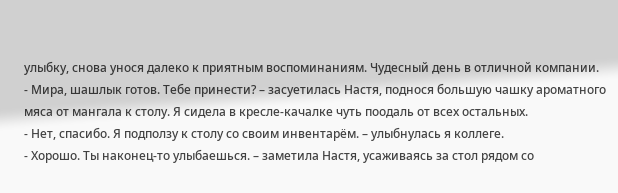улыбку, снова унося далеко к приятным воспоминаниям. Чудесный день в отличной компании.
- Мира, шашлык готов. Тебе принести? – засуетилась Настя, поднося большую чашку ароматного мяса от мангала к столу. Я сидела в кресле-качалке чуть поодаль от всех остальных.
- Нет, спасибо. Я подползу к столу со своим инвентарём. – улыбнулась я коллеге.
- Хорошо. Ты наконец-то улыбаешься. – заметила Настя, усаживаясь за стол рядом со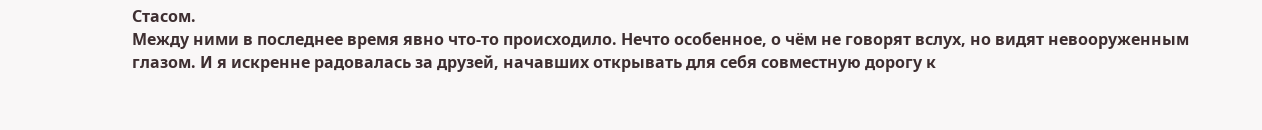Стасом.
Между ними в последнее время явно что-то происходило. Нечто особенное, о чём не говорят вслух, но видят невооруженным глазом. И я искренне радовалась за друзей, начавших открывать для себя совместную дорогу к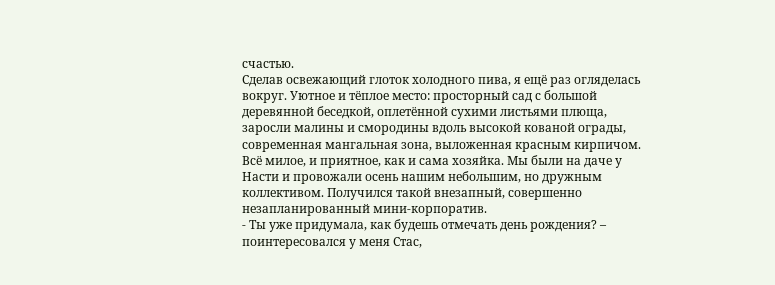счастью.
Сделав освежающий глоток холодного пива, я ещё раз огляделась вокруг. Уютное и тёплое место: просторный сад с большой деревянной беседкой, оплетённой сухими листьями плюща, заросли малины и смородины вдоль высокой кованой ограды, современная мангальная зона, выложенная красным кирпичом. Всё милое, и приятное, как и сама хозяйка. Мы были на даче у Насти и провожали осень нашим небольшим, но дружным коллективом. Получился такой внезапный, совершенно незапланированный мини-корпоратив.
- Ты уже придумала, как будешь отмечать день рождения? – поинтересовался у меня Стас,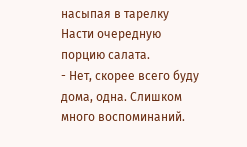насыпая в тарелку Насти очередную порцию салата.
- Нет, скорее всего буду дома, одна. Слишком много воспоминаний.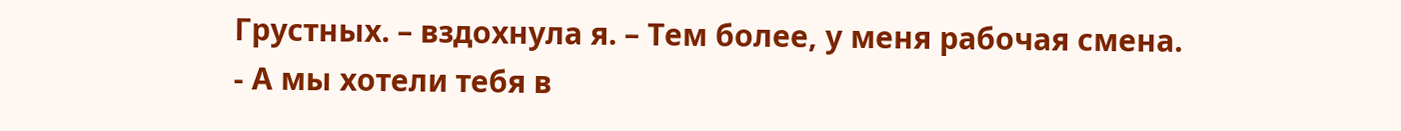Грустных. – вздохнула я. – Тем более, у меня рабочая смена.
- А мы хотели тебя в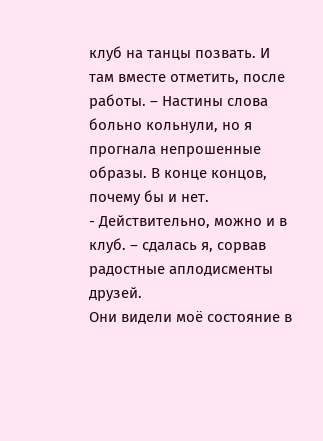клуб на танцы позвать. И там вместе отметить, после работы. – Настины слова больно кольнули, но я прогнала непрошенные образы. В конце концов, почему бы и нет.
- Действительно, можно и в клуб. – сдалась я, сорвав радостные аплодисменты друзей.
Они видели моё состояние в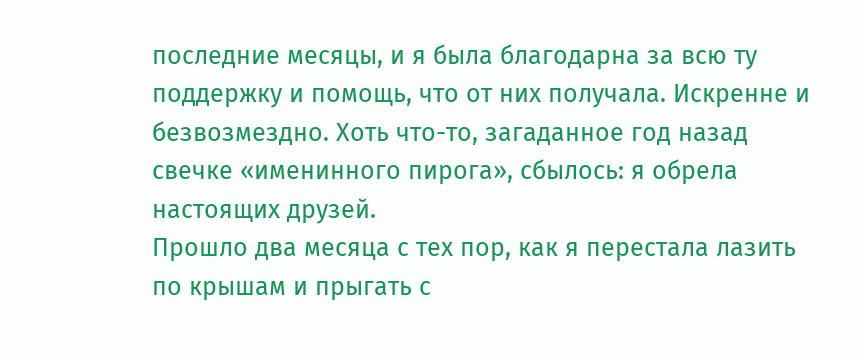последние месяцы, и я была благодарна за всю ту поддержку и помощь, что от них получала. Искренне и безвозмездно. Хоть что-то, загаданное год назад свечке «именинного пирога», сбылось: я обрела настоящих друзей.
Прошло два месяца с тех пор, как я перестала лазить по крышам и прыгать с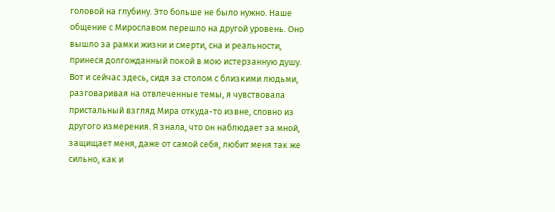головой на глубину. Это больше не было нужно. Наше общение с Мирославом перешло на другой уровень. Оно вышло за рамки жизни и смерти, сна и реальности, принеся долгожданный покой в мою истерзанную душу.
Вот и сейчас здесь, сидя за столом с близкими людьми, разговаривая на отвлеченные темы, я чувствовала пристальный взгляд Мира откуда-то извне, словно из другого измерения. Я знала, что он наблюдает за мной, защищает меня, даже от самой себя, любит меня так же сильно, как и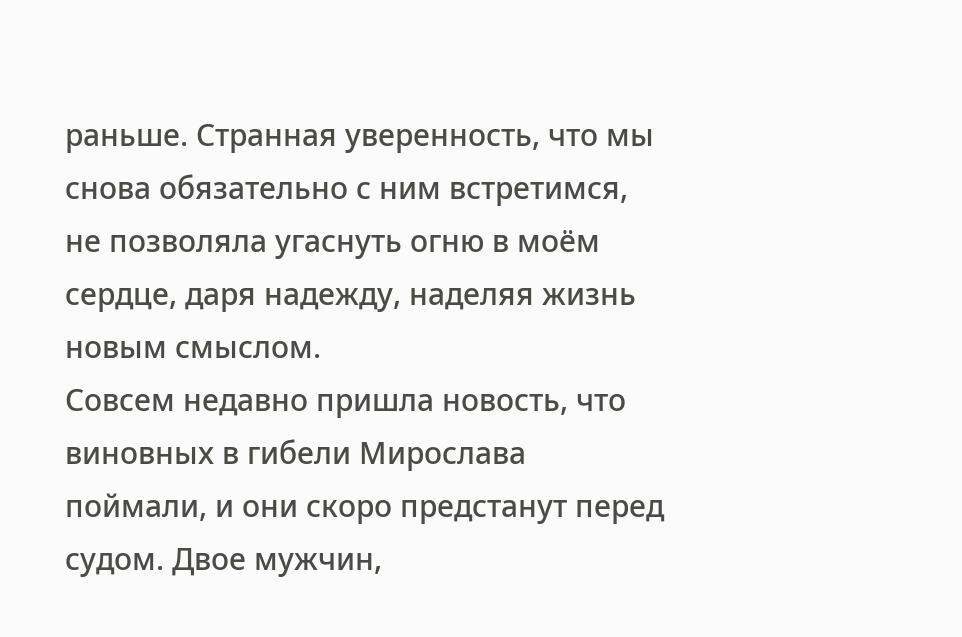раньше. Странная уверенность, что мы снова обязательно с ним встретимся, не позволяла угаснуть огню в моём сердце, даря надежду, наделяя жизнь новым смыслом.
Совсем недавно пришла новость, что виновных в гибели Мирослава поймали, и они скоро предстанут перед судом. Двое мужчин,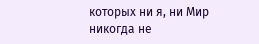которых ни я, ни Мир никогда не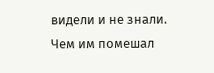видели и не знали. Чем им помешал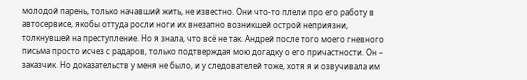молодой парень, только начавший жить, не известно. Они что-то плели про его работу в автосервисе, якобы оттуда росли ноги их внезапно возникшей острой неприязни, толкнувшей на преступление. Но я знала, что всё не так. Андрей после того моего гневного письма просто исчез с радаров, только подтверждая мою догадку о его причастности. Он – заказчик. Но доказательств у меня не было, и у следователей тоже, хотя я и озвучивала им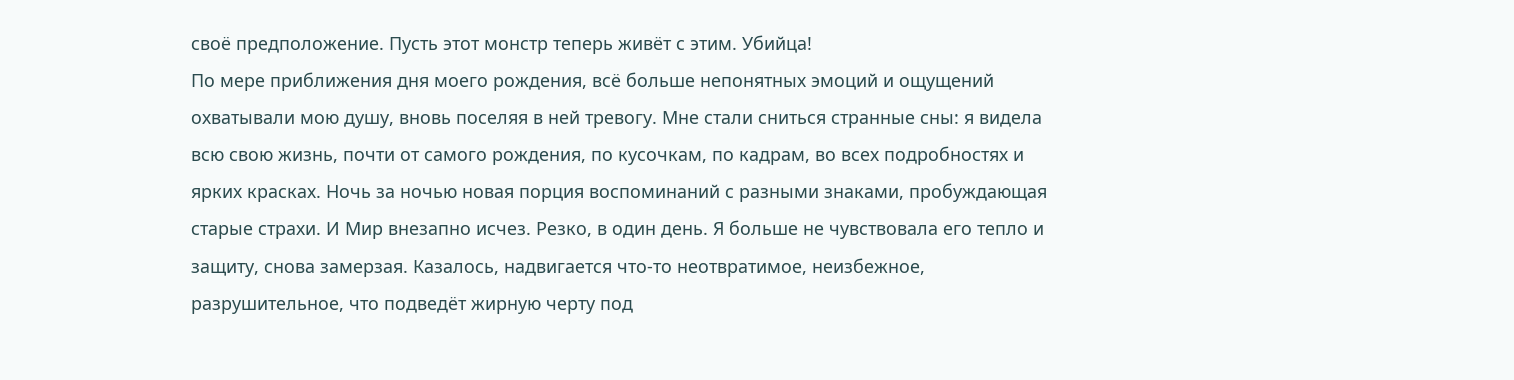своё предположение. Пусть этот монстр теперь живёт с этим. Убийца!
По мере приближения дня моего рождения, всё больше непонятных эмоций и ощущений охватывали мою душу, вновь поселяя в ней тревогу. Мне стали сниться странные сны: я видела всю свою жизнь, почти от самого рождения, по кусочкам, по кадрам, во всех подробностях и ярких красках. Ночь за ночью новая порция воспоминаний с разными знаками, пробуждающая старые страхи. И Мир внезапно исчез. Резко, в один день. Я больше не чувствовала его тепло и защиту, снова замерзая. Казалось, надвигается что-то неотвратимое, неизбежное, разрушительное, что подведёт жирную черту под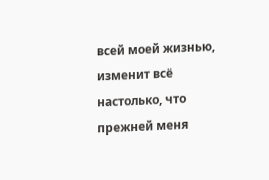всей моей жизнью, изменит всё настолько, что прежней меня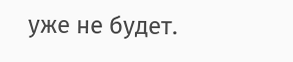уже не будет.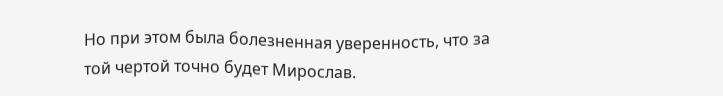Но при этом была болезненная уверенность, что за той чертой точно будет Мирослав.